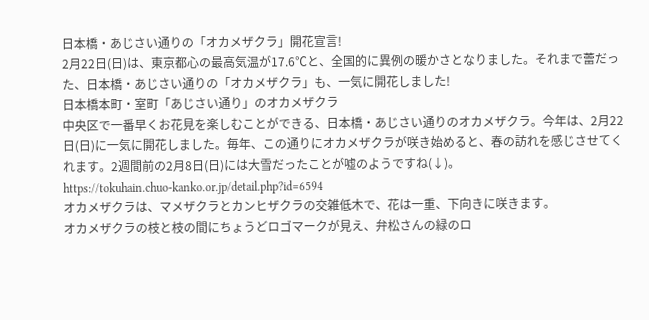日本橋・あじさい通りの「オカメザクラ」開花宣言!
2月22日(日)は、東京都心の最高気温が17.6℃と、全国的に異例の暖かさとなりました。それまで蕾だった、日本橋・あじさい通りの「オカメザクラ」も、一気に開花しました!
日本橋本町・室町「あじさい通り」のオカメザクラ
中央区で一番早くお花見を楽しむことができる、日本橋・あじさい通りのオカメザクラ。今年は、2月22日(日)に一気に開花しました。毎年、この通りにオカメザクラが咲き始めると、春の訪れを感じさせてくれます。2週間前の2月8日(日)には大雪だったことが嘘のようですね(↓)。
https://tokuhain.chuo-kanko.or.jp/detail.php?id=6594
オカメザクラは、マメザクラとカンヒザクラの交雑低木で、花は一重、下向きに咲きます。
オカメザクラの枝と枝の間にちょうどロゴマークが見え、弁松さんの緑のロ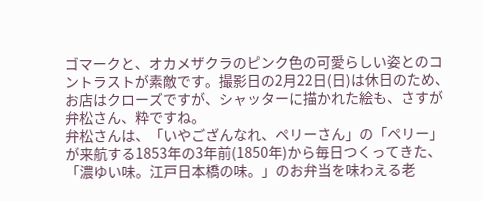ゴマークと、オカメザクラのピンク色の可愛らしい姿とのコントラストが素敵です。撮影日の2月22日(日)は休日のため、お店はクローズですが、シャッターに描かれた絵も、さすが弁松さん、粋ですね。
弁松さんは、「いやござんなれ、ペリーさん」の「ペリー」が来航する1853年の3年前(1850年)から毎日つくってきた、「濃ゆい味。江戸日本橋の味。」のお弁当を味わえる老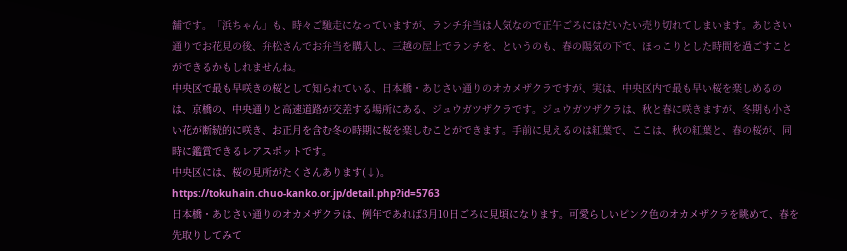舗です。「浜ちゃん」も、時々ご馳走になっていますが、ランチ弁当は人気なので正午ごろにはだいたい売り切れてしまいます。あじさい通りでお花見の後、弁松さんでお弁当を購入し、三越の屋上でランチを、というのも、春の陽気の下で、ほっこりとした時間を過ごすことができるかもしれませんね。
中央区で最も早咲きの桜として知られている、日本橋・あじさい通りのオカメザクラですが、実は、中央区内で最も早い桜を楽しめるのは、京橋の、中央通りと高速道路が交差する場所にある、ジュウガツザクラです。ジュウガツザクラは、秋と春に咲きますが、冬期も小さい花が断続的に咲き、お正月を含む冬の時期に桜を楽しむことができます。手前に見えるのは紅葉で、ここは、秋の紅葉と、春の桜が、同時に鑑賞できるレアスポットです。
中央区には、桜の見所がたくさんあります(↓)。
https://tokuhain.chuo-kanko.or.jp/detail.php?id=5763
日本橋・あじさい通りのオカメザクラは、例年であれば3月10日ごろに見頃になります。可愛らしいピンク色のオカメザクラを眺めて、春を先取りしてみて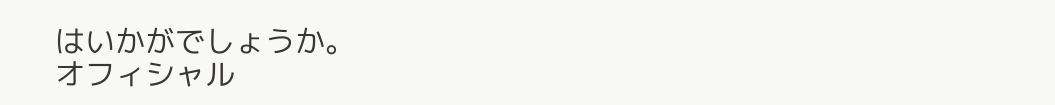はいかがでしょうか。
オフィシャル